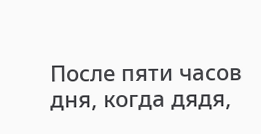После пяти часов дня, когда дядя,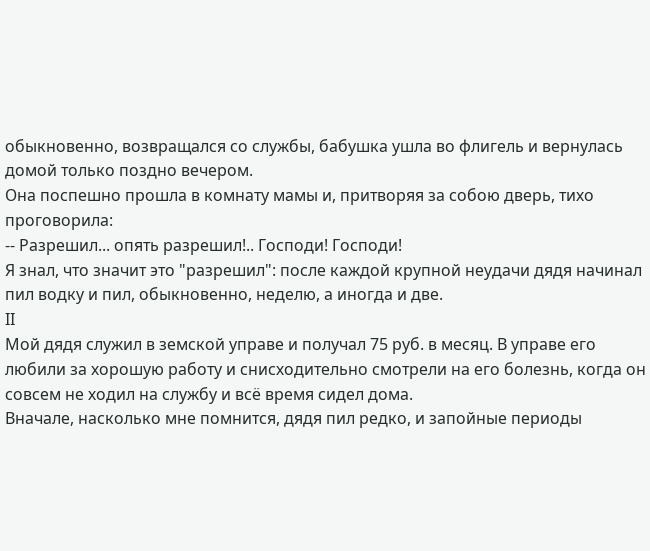обыкновенно, возвращался со службы, бабушка ушла во флигель и вернулась домой только поздно вечером.
Она поспешно прошла в комнату мамы и, притворяя за собою дверь, тихо проговорила:
-- Разрешил... опять разрешил!.. Господи! Господи!
Я знал, что значит это "разрешил": после каждой крупной неудачи дядя начинал пил водку и пил, обыкновенно, неделю, а иногда и две.
II
Мой дядя служил в земской управе и получал 75 руб. в месяц. В управе его любили за хорошую работу и снисходительно смотрели на его болезнь, когда он совсем не ходил на службу и всё время сидел дома.
Вначале, насколько мне помнится, дядя пил редко, и запойные периоды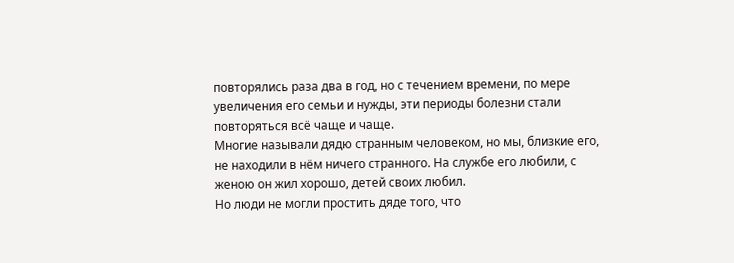повторялись раза два в год, но с течением времени, по мере увеличения его семьи и нужды, эти периоды болезни стали повторяться всё чаще и чаще.
Многие называли дядю странным человеком, но мы, близкие его, не находили в нём ничего странного. На службе его любили, с женою он жил хорошо, детей своих любил.
Но люди не могли простить дяде того, что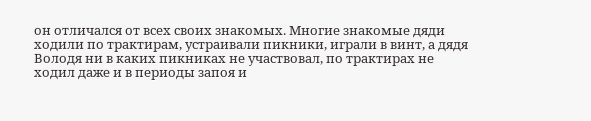он отличался от всех своих знакомых. Многие знакомые дяди ходили по трактирам, устраивали пикники, играли в винт, а дядя Володя ни в каких пикниках не участвовал, по трактирах не ходил даже и в периоды запоя и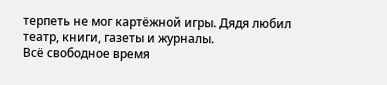терпеть не мог картёжной игры. Дядя любил театр, книги, газеты и журналы.
Всё свободное время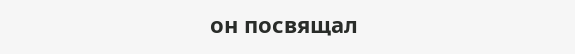он посвящал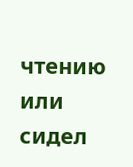чтению или сидел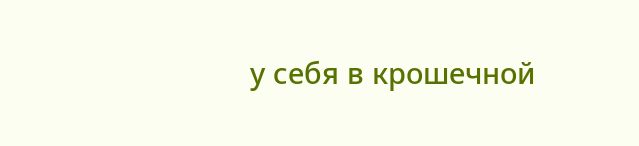у себя в крошечной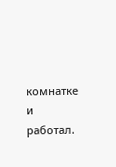комнатке и работал.